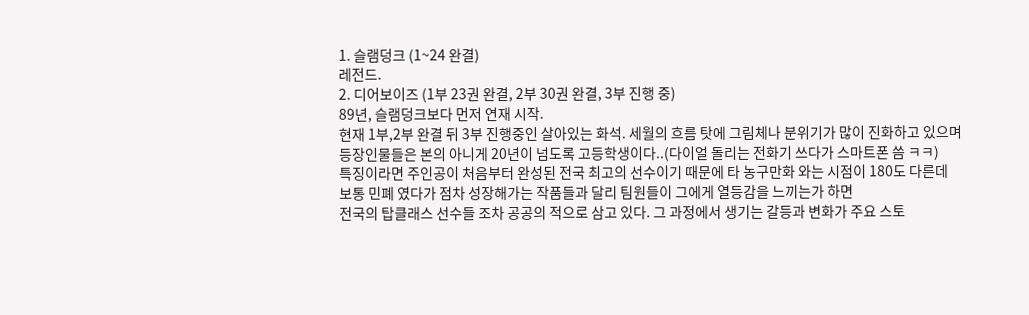1. 슬램덩크 (1~24 완결)
레전드.
2. 디어보이즈 (1부 23권 완결, 2부 30권 완결, 3부 진행 중)
89년, 슬램덩크보다 먼저 연재 시작.
현재 1부,2부 완결 뒤 3부 진행중인 살아있는 화석. 세월의 흐름 탓에 그림체나 분위기가 많이 진화하고 있으며
등장인물들은 본의 아니게 20년이 넘도록 고등학생이다..(다이얼 돌리는 전화기 쓰다가 스마트폰 씀 ㅋㅋ)
특징이라면 주인공이 처음부터 완성된 전국 최고의 선수이기 때문에 타 농구만화 와는 시점이 180도 다른데
보통 민폐 였다가 점차 성장해가는 작품들과 달리 팀원들이 그에게 열등감을 느끼는가 하면
전국의 탑클래스 선수들 조차 공공의 적으로 삼고 있다. 그 과정에서 생기는 갈등과 변화가 주요 스토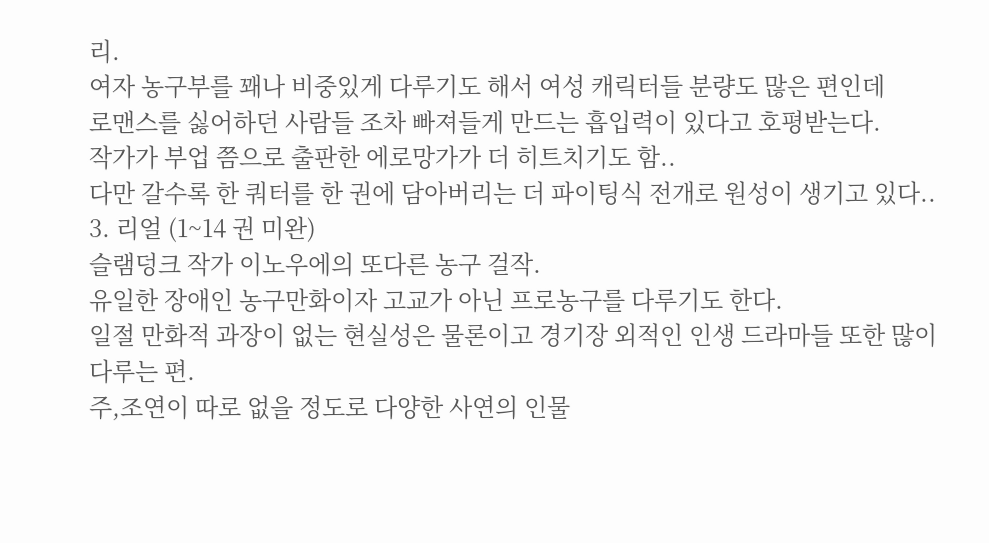리.
여자 농구부를 꽤나 비중있게 다루기도 해서 여성 캐릭터들 분량도 많은 편인데
로맨스를 싫어하던 사람들 조차 빠져들게 만드는 흡입력이 있다고 호평받는다.
작가가 부업 쯤으로 출판한 에로망가가 더 히트치기도 함..
다만 갈수록 한 쿼터를 한 권에 담아버리는 더 파이팅식 전개로 원성이 생기고 있다..
3. 리얼 (1~14 권 미완)
슬램덩크 작가 이노우에의 또다른 농구 걸작.
유일한 장애인 농구만화이자 고교가 아닌 프로농구를 다루기도 한다.
일절 만화적 과장이 없는 현실성은 물론이고 경기장 외적인 인생 드라마들 또한 많이 다루는 편.
주,조연이 따로 없을 정도로 다양한 사연의 인물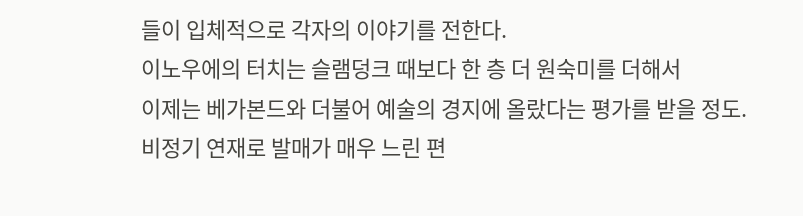들이 입체적으로 각자의 이야기를 전한다.
이노우에의 터치는 슬램덩크 때보다 한 층 더 원숙미를 더해서
이제는 베가본드와 더불어 예술의 경지에 올랐다는 평가를 받을 정도.
비정기 연재로 발매가 매우 느린 편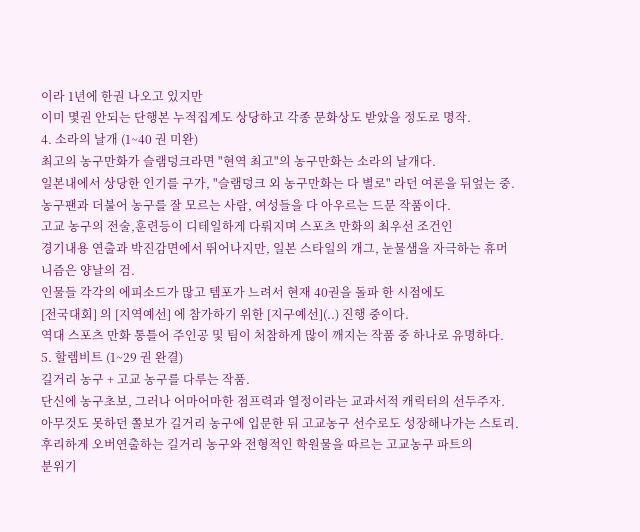이라 1년에 한권 나오고 있지만
이미 몇권 안되는 단행본 누적집계도 상당하고 각종 문화상도 받았을 정도로 명작.
4. 소라의 날개 (1~40 권 미완)
최고의 농구만화가 슬램덩크라면 "현역 최고"의 농구만화는 소라의 날개다.
일본내에서 상당한 인기를 구가, "슬램덩크 외 농구만화는 다 별로" 라던 여론을 뒤엎는 중.
농구팬과 더불어 농구를 잘 모르는 사람, 여성들을 다 아우르는 드문 작품이다.
고교 농구의 전술,훈련등이 디테일하게 다뤄지며 스포츠 만화의 최우선 조건인
경기내용 연출과 박진감면에서 뛰어나지만, 일본 스타일의 개그, 눈물샘을 자극하는 휴머니즘은 양날의 검.
인물들 각각의 에피소드가 많고 템포가 느려서 현재 40권을 돌파 한 시점에도
[전국대회] 의 [지역예선] 에 참가하기 위한 [지구예선](..) 진행 중이다.
역대 스포츠 만화 통틀어 주인공 및 팀이 처참하게 많이 깨지는 작품 중 하나로 유명하다.
5. 할렘비트 (1~29 권 완결)
길거리 농구 + 고교 농구를 다루는 작품.
단신에 농구초보, 그러나 어마어마한 점프력과 열정이라는 교과서적 캐릭터의 선두주자.
아무것도 못하던 쫄보가 길거리 농구에 입문한 뒤 고교농구 선수로도 성장해나가는 스토리.
후리하게 오버연출하는 길거리 농구와 전형적인 학원물을 따르는 고교농구 파트의
분위기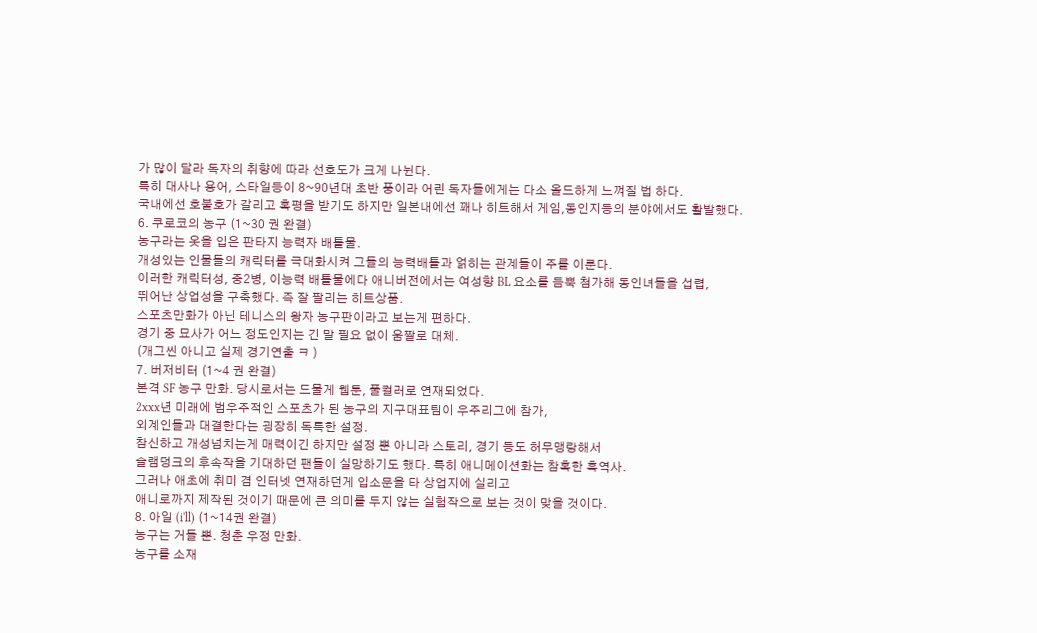가 많이 달라 독자의 취향에 따라 선호도가 크게 나뉜다.
특히 대사나 용어, 스타일등이 8~90년대 초반 풍이라 어린 독자들에게는 다소 올드하게 느껴질 법 하다.
국내에선 호불호가 갈리고 혹평을 받기도 하지만 일본내에선 꽤나 히트해서 게임,동인지등의 분야에서도 활발했다.
6. 쿠로코의 농구 (1~30 권 완결)
농구라는 옷을 입은 판타지 능력자 배틀물.
개성있는 인물들의 캐릭터를 극대화시켜 그들의 능력배틀과 얽히는 관계들이 주를 이룬다.
이러한 캐릭터성, 중2병, 이능력 배틀물에다 애니버전에서는 여성향 BL 요소를 듬뿍 첨가해 동인녀들을 섭렵,
뛰어난 상업성을 구축했다. 즉 잘 팔리는 히트상품.
스포츠만화가 아닌 테니스의 왕자 농구판이라고 보는게 편하다.
경기 중 묘사가 어느 정도인지는 긴 말 필요 없이 움짤로 대체.
(개그씬 아니고 실제 경기연출 ㅋ )
7. 버저비터 (1~4 권 완결)
본격 SF 농구 만화. 당시로서는 드물게 웹툰, 풀컬러로 연재되었다.
2xxx년 미래에 범우주적인 스포츠가 된 농구의 지구대표팀이 우주리그에 참가,
외계인들과 대결한다는 굉장히 독특한 설정.
참신하고 개성넘치는게 매력이긴 하지만 설정 뿐 아니라 스토리, 경기 등도 허무맹랑해서
슬램덩크의 후속작을 기대하던 팬들이 실망하기도 했다. 특히 애니메이션화는 참혹한 흑역사.
그러나 애초에 취미 겸 인터넷 연재하던게 입소문을 타 상업지에 실리고
애니로까지 제작된 것이기 때문에 큰 의미를 두지 않는 실험작으로 보는 것이 맞을 것이다.
8. 아일 (i'll) (1~14권 완결)
농구는 거들 뿐. 청춘 우정 만화.
농구를 소재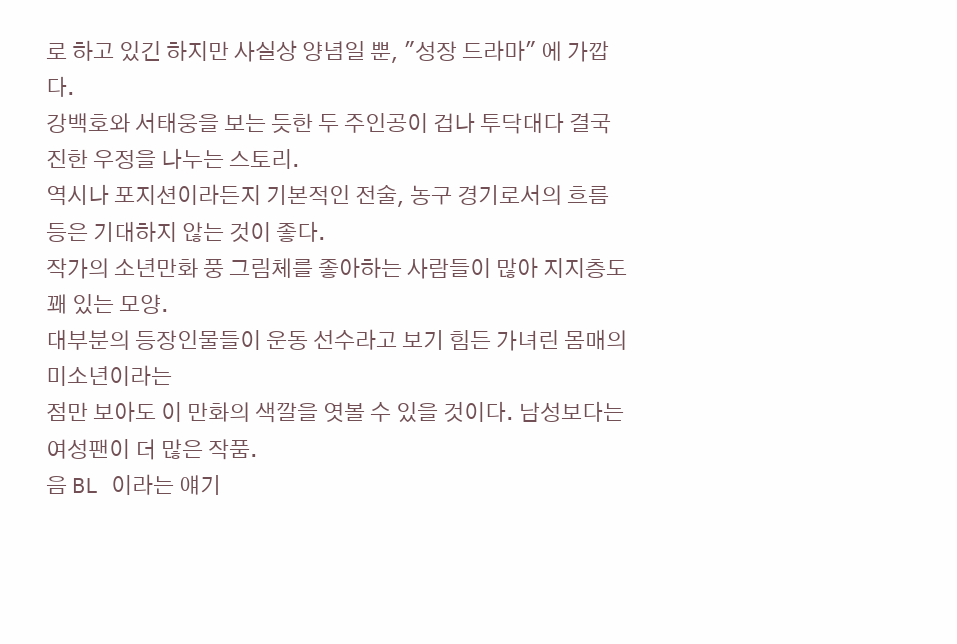로 하고 있긴 하지만 사실상 양념일 뿐, "성장 드라마" 에 가깝다.
강백호와 서태웅을 보는 듯한 두 주인공이 겁나 투닥대다 결국 진한 우정을 나누는 스토리.
역시나 포지션이라든지 기본적인 전술, 농구 경기로서의 흐름등은 기대하지 않는 것이 좋다.
작가의 소년만화 풍 그림체를 좋아하는 사람들이 많아 지지층도 꽤 있는 모양.
대부분의 등장인물들이 운동 선수라고 보기 힘든 가녀린 몸매의 미소년이라는
점만 보아도 이 만화의 색깔을 엿볼 수 있을 것이다. 남성보다는 여성팬이 더 많은 작품.
음 BL 이라는 얘기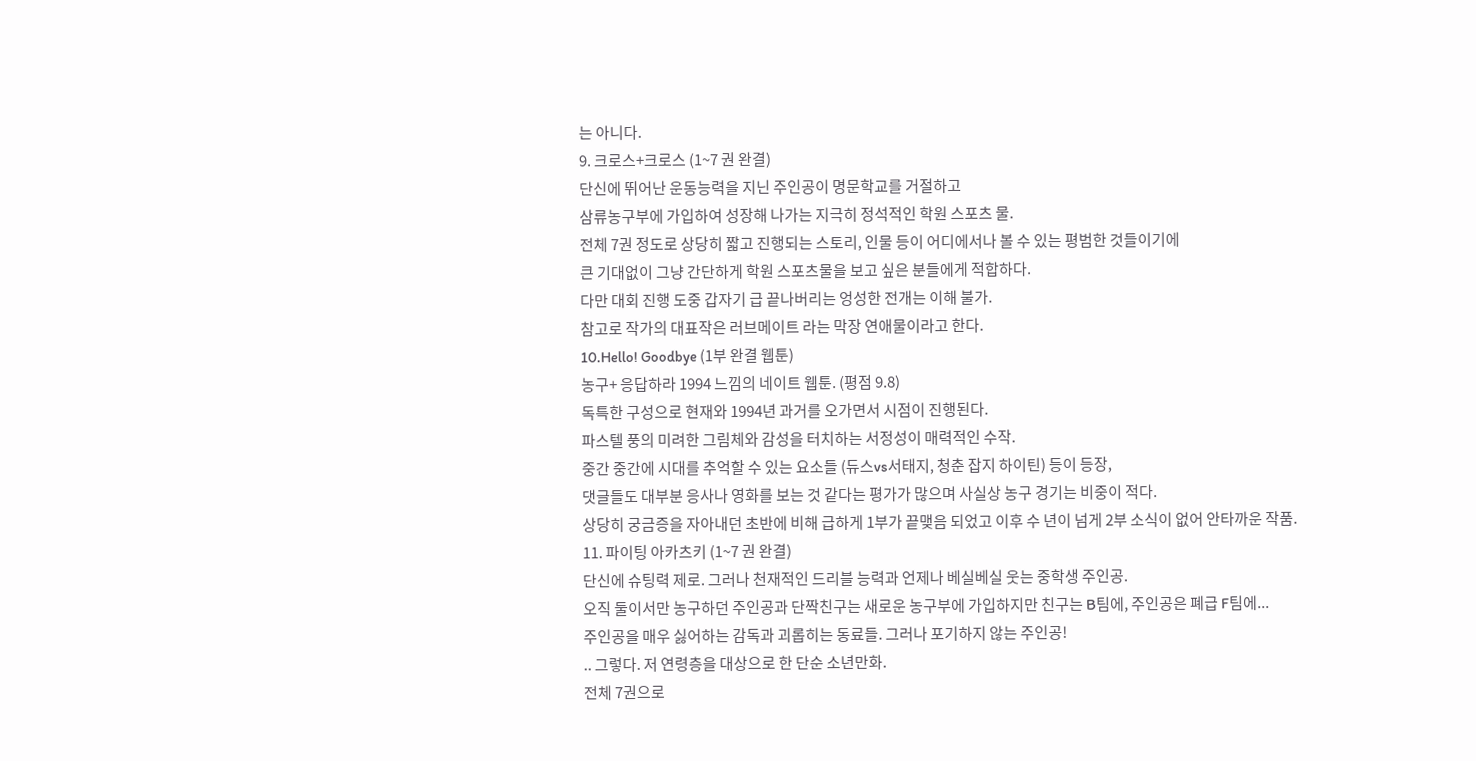는 아니다.
9. 크로스+크로스 (1~7 권 완결)
단신에 뛰어난 운동능력을 지닌 주인공이 명문학교를 거절하고
삼류농구부에 가입하여 성장해 나가는 지극히 정석적인 학원 스포츠 물.
전체 7권 정도로 상당히 짧고 진행되는 스토리, 인물 등이 어디에서나 볼 수 있는 평범한 것들이기에
큰 기대없이 그냥 간단하게 학원 스포츠물을 보고 싶은 분들에게 적합하다.
다만 대회 진행 도중 갑자기 급 끝나버리는 엉성한 전개는 이해 불가.
참고로 작가의 대표작은 러브메이트 라는 막장 연애물이라고 한다.
10.Hello! Goodbye (1부 완결 웹툰)
농구+ 응답하라 1994 느낌의 네이트 웹툰. (평점 9.8)
독특한 구성으로 현재와 1994년 과거를 오가면서 시점이 진행된다.
파스텔 풍의 미려한 그림체와 감성을 터치하는 서정성이 매력적인 수작.
중간 중간에 시대를 추억할 수 있는 요소들 (듀스vs서태지, 청춘 잡지 하이틴) 등이 등장,
댓글들도 대부분 응사나 영화를 보는 것 같다는 평가가 많으며 사실상 농구 경기는 비중이 적다.
상당히 궁금증을 자아내던 초반에 비해 급하게 1부가 끝맺음 되었고 이후 수 년이 넘게 2부 소식이 없어 안타까운 작품.
11. 파이팅 아카츠키 (1~7 권 완결)
단신에 슈팅력 제로. 그러나 천재적인 드리블 능력과 언제나 베실베실 웃는 중학생 주인공.
오직 둘이서만 농구하던 주인공과 단짝친구는 새로운 농구부에 가입하지만 친구는 B팀에, 주인공은 폐급 F팀에...
주인공을 매우 싫어하는 감독과 괴롭히는 동료들. 그러나 포기하지 않는 주인공!
.. 그렇다. 저 연령층을 대상으로 한 단순 소년만화.
전체 7권으로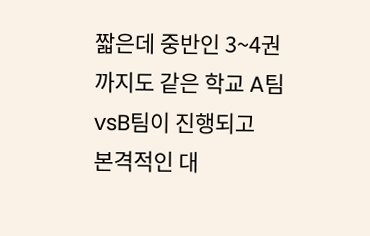짧은데 중반인 3~4권 까지도 같은 학교 A팀vsB팀이 진행되고
본격적인 대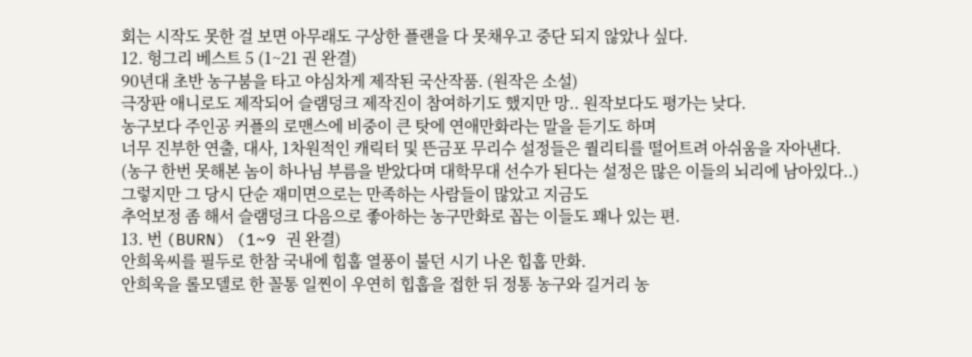회는 시작도 못한 걸 보면 아무래도 구상한 플랜을 다 못채우고 중단 되지 않았나 싶다.
12. 헝그리 베스트 5 (1~21 권 완결)
90년대 초반 농구붐을 타고 야심차게 제작된 국산작품. (원작은 소설)
극장판 애니로도 제작되어 슬램덩크 제작진이 참여하기도 했지만 망.. 원작보다도 평가는 낮다.
농구보다 주인공 커플의 로맨스에 비중이 큰 탓에 연애만화라는 말을 듣기도 하며
너무 진부한 연출, 대사, 1차원적인 캐릭터 및 뜬금포 무리수 설정들은 퀄리티를 떨어트려 아쉬움을 자아낸다.
(농구 한번 못해본 놈이 하나님 부름을 받았다며 대학무대 선수가 된다는 설정은 많은 이들의 뇌리에 남아있다..)
그렇지만 그 당시 단순 재미면으로는 만족하는 사람들이 많았고 지금도
추억보정 좀 해서 슬램덩크 다음으로 좋아하는 농구만화로 꼽는 이들도 꽤나 있는 편.
13. 번 (BURN) (1~9 권 완결)
안희욱씨를 필두로 한참 국내에 힙훕 열풍이 불던 시기 나온 힙훕 만화.
안희욱을 롤모델로 한 꼴통 일찐이 우연히 힙훕을 접한 뒤 정통 농구와 길거리 농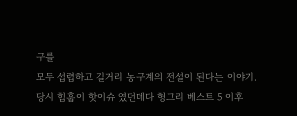구를
모두 섭렵하고 길거리 농구계의 전설이 된다는 이야기.
당시 힙훕이 핫이슈 였던데다 헝그리 베스트 5 이후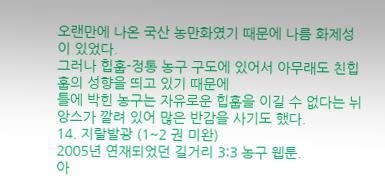오랜만에 나온 국산 농만화였기 때문에 나름 화제성이 있었다.
그러나 힙훕-정통 농구 구도에 있어서 아무래도 친힙훕의 성향을 띄고 있기 때문에
틀에 박힌 농구는 자유로운 힙훕을 이길 수 없다는 뉘앙스가 깔려 있어 많은 반감을 사기도 했다.
14. 지랄발광 (1~2 권 미완)
2005년 연재되었던 길거리 3:3 농구 웹툰.
아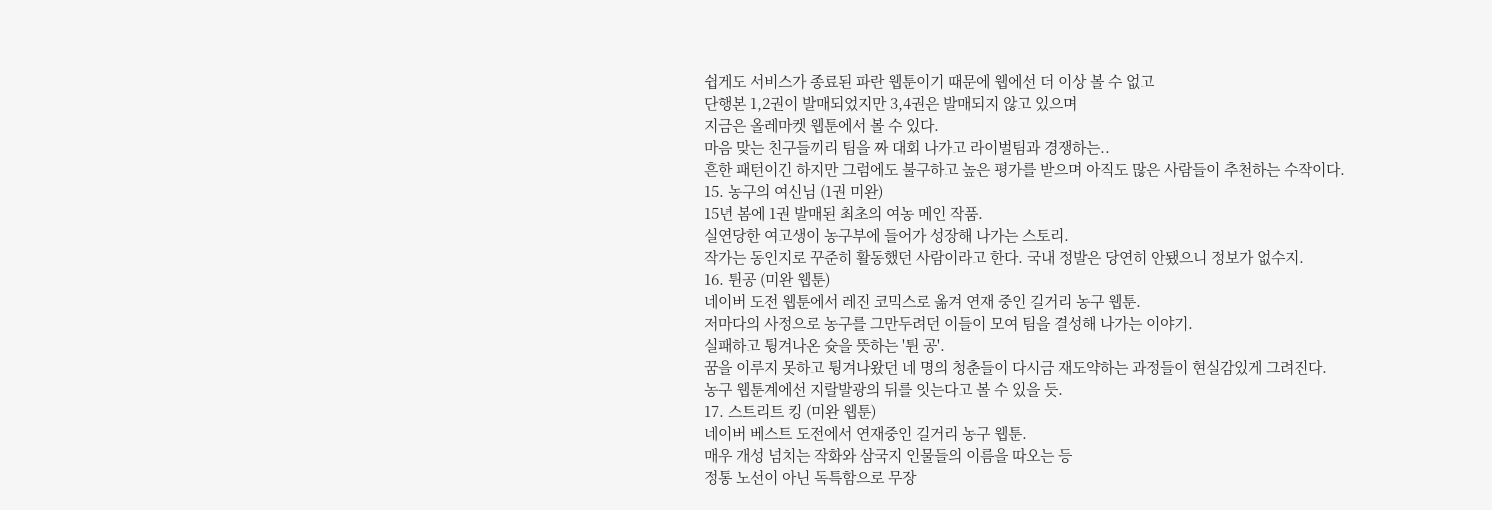쉽게도 서비스가 종료된 파란 웹툰이기 때문에 웹에선 더 이상 볼 수 없고
단행본 1,2권이 발매되었지만 3,4권은 발매되지 않고 있으며
지금은 올레마켓 웹툰에서 볼 수 있다.
마음 맞는 친구들끼리 팀을 짜 대회 나가고 라이벌팀과 경쟁하는..
흔한 패턴이긴 하지만 그럼에도 불구하고 높은 평가를 받으며 아직도 많은 사람들이 추천하는 수작이다.
15. 농구의 여신님 (1권 미완)
15년 봄에 1권 발매된 최초의 여농 메인 작품.
실연당한 여고생이 농구부에 들어가 성장해 나가는 스토리.
작가는 동인지로 꾸준히 활동했던 사람이라고 한다. 국내 정발은 당연히 안됐으니 정보가 없수지.
16. 튄공 (미완 웹툰)
네이버 도전 웹툰에서 레진 코믹스로 옮겨 연재 중인 길거리 농구 웹툰.
저마다의 사정으로 농구를 그만두려던 이들이 모여 팀을 결성해 나가는 이야기.
실패하고 튕겨나온 슛을 뜻하는 '튄 공'.
꿈을 이루지 못하고 튕겨나왔던 네 명의 청춘들이 다시금 재도약하는 과정들이 현실감있게 그려진다.
농구 웹툰계에선 지랄발광의 뒤를 잇는다고 볼 수 있을 듯.
17. 스트리트 킹 (미완 웹툰)
네이버 베스트 도전에서 연재중인 길거리 농구 웹툰.
매우 개성 넘치는 작화와 삼국지 인물들의 이름을 따오는 등
정통 노선이 아닌 독특함으로 무장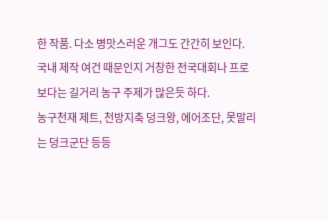한 작품. 다소 병맛스러운 개그도 간간히 보인다.
국내 제작 여건 때문인지 거창한 전국대회나 프로 보다는 길거리 농구 주제가 많은듯 하다.
농구천재 제트, 천방지축 덩크왕, 에어조단, 못말리는 덩크군단 등등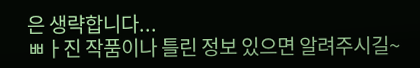은 생략합니다...
ㅃㅏ진 작품이나 틀린 정보 있으면 알려주시길~